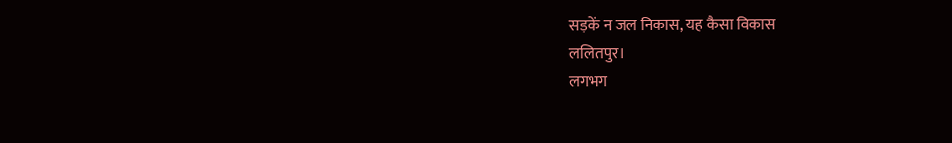सड़कें न जल निकास, यह कैसा विकास
ललितपुर।
लगभग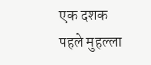एक दशक पहले मुहल्ला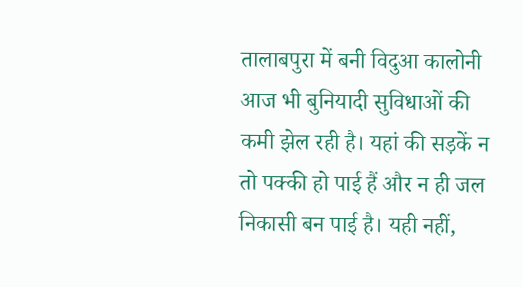तालाबपुरा में बनी विदुआ कालोनी आज भी बुनियादी सुविधाओं की कमी झेल रही है। यहां की सड़कें न तो पक्की हो पाई हैं और न ही जल निकासी बन पाई है। यही नहीं,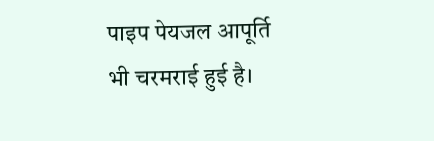पाइप पेयजल आपूर्ति भी चरमराई हुई है।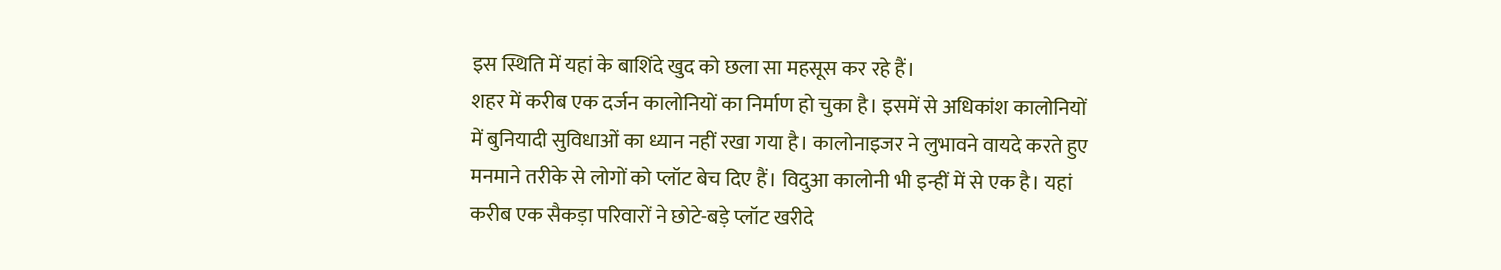इस स्थिति में यहां के बाशिंदे खुद को छला सा महसूस कर रहे हैं।
शहर में करीब एक दर्जन कालोनियों का निर्माण हो चुका है। इसमें से अधिकांश कालोनियों में बुनियादी सुविधाओं का ध्यान नहीं रखा गया है। कालोनाइजर ने लुभावने वायदे करते हुए मनमाने तरीके से लोगों को प्लॉट बेच दिए हैं। विदुआ कालोनी भी इन्हीं में से एक है। यहां करीब एक सैकड़ा परिवारों ने छोटे-बड़े प्लॉट खरीदे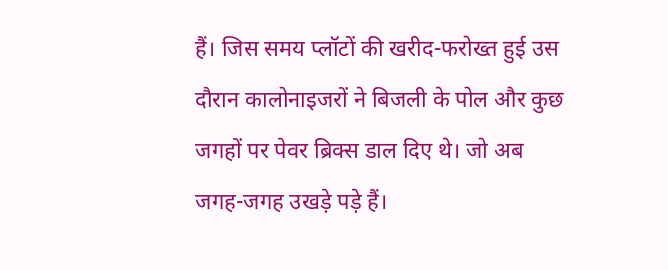हैं। जिस समय प्लॉटों की खरीद-फरोख्त हुई उस दौरान कालोनाइजरों ने बिजली के पोल और कुछ जगहों पर पेवर ब्रिक्स डाल दिए थे। जो अब जगह-जगह उखड़े पड़े हैं।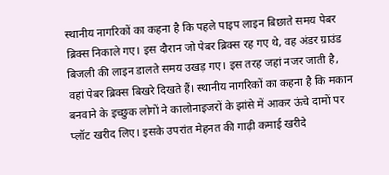स्थानीय नागरिकों का कहना है कि पहले पाइप लाइन बिछाते समय पेबर ब्रिक्स निकाले गए। इस दौरान जो पेबर ब्रिक्स रह गए थे, वह अंडर ग्राउंड बिजली की लाइन डालते समय उखड़ गए। इस तरह जहां नजर जाती है, वहां पेबर ब्रिक्स बिखरे दिखते हैं। स्थानीय नागरिकों का कहना है कि मकान बनवाने के इच्छुक लोगों ने कालोनाइजरों के झांसे में आकर ऊंचे दामों पर प्लॉट खरीद लिए। इसके उपरांत मेहनत की गाढ़ी कमाई खरीदे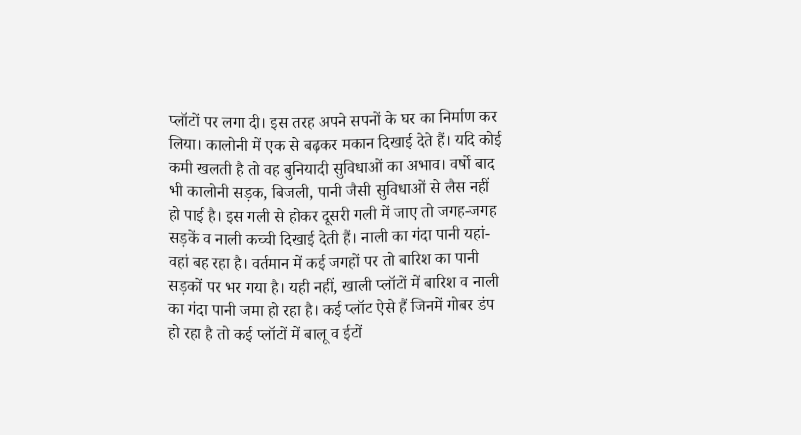प्लॉटों पर लगा दी। इस तरह अपने सपनों के घर का निर्माण कर लिया। कालोनी में एक से बढ़कर मकान दिखाई देते हैं। यदि कोई कमी खलती है तो वह बुनियादी सुविधाओं का अभाव। वर्षो बाद भी कालोनी सड़क, बिजली, पानी जैसी सुविधाओं से लैस नहीं हो पाई है। इस गली से होकर दूसरी गली में जाए तो जगह-जगह सड़कें व नाली कच्ची दिखाई देती हैं। नाली का गंदा पानी यहां-वहां बह रहा है। वर्तमान में कई जगहों पर तो बारिश का पानी सड़कों पर भर गया है। यही नहीं, खाली प्लॉटों में बारिश व नाली का गंदा पानी जमा हो रहा है। कई प्लॉट ऐसे हैं जिनमें गोबर डंप हो रहा है तो कई प्लॉटों में बालू व ईटों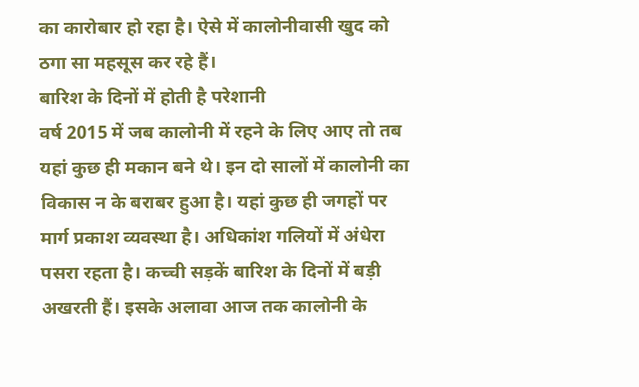का कारोबार हो रहा है। ऐसे में कालोनीवासी खुद को ठगा सा महसूस कर रहे हैं।
बारिश के दिनों में होती है परेशानी
वर्ष 2015 में जब कालोनी में रहने के लिए आए तो तब यहां कुछ ही मकान बने थे। इन दो सालों में कालोनी का विकास न के बराबर हुआ है। यहां कुछ ही जगहों पर मार्ग प्रकाश व्यवस्था है। अधिकांश गलियों में अंधेरा पसरा रहता है। कच्ची सड़कें बारिश के दिनों में बड़ी अखरती हैं। इसके अलावा आज तक कालोनी के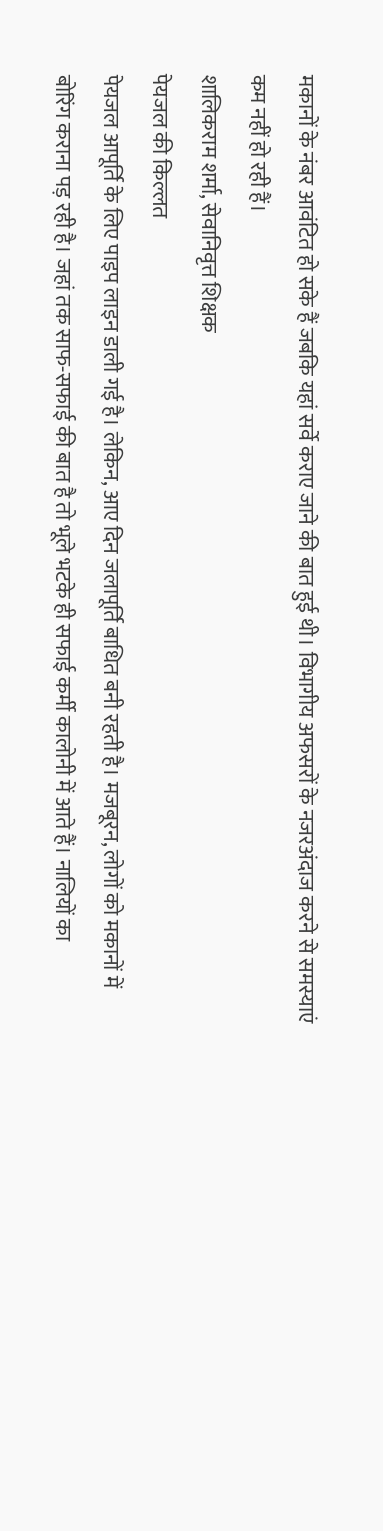मकानों के नंबर आवंटित हो सके हैं जबकि यहां सर्वे कराए जाने की बात हुई थी। विभागीय अफसरों के नजरअंदाज करने से समस्याएं कम नहीं हो रही हैं।
शालिकराम शर्मा, सेवानिवृत्त शिक्षक
पेयजल की किल्लत
पेयजल आपूर्ति के लिए पाइप लाइन डाली गई है। लेकिन, आए दिन जलापूर्ति बाधित बनी रहती है। मजबूरन, लोगों को मकानों में बोरिंग कराना पड़ रही है। जहां तक साफ-सफाई की बात है तो भूले भटके ही सफाई कर्मी कालोनी में आते हैं। नालियों का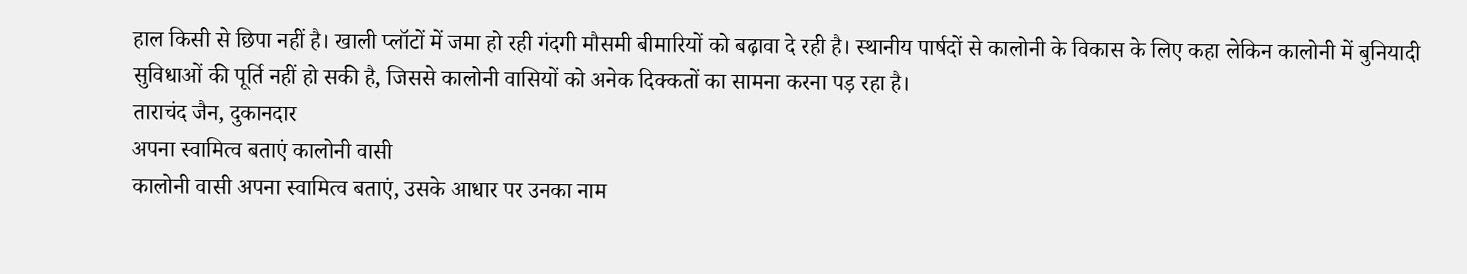हाल किसी से छिपा नहीं है। खाली प्लॉटों में जमा हो रही गंदगी मौसमी बीमारियों को बढ़ावा दे रही है। स्थानीय पार्षदों से कालोनी के विकास के लिए कहा लेकिन कालोनी में बुनियादी सुविधाओं की पूर्ति नहीं हो सकी है, जिससे कालोनी वासियों को अनेक दिक्कतों का सामना करना पड़ रहा है।
ताराचंद जैन, दुकानदार
अपना स्वामित्व बताएं कालोनी वासी
कालोनी वासी अपना स्वामित्व बताएं, उसके आधार पर उनका नाम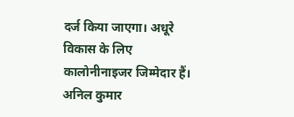दर्ज किया जाएगा। अधूरे विकास के लिए कालोनीनाइजर जिम्मेदार हैं।
अनिल कुमार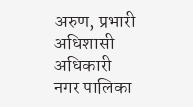अरुण, प्रभारी अधिशासी अधिकारी
नगर पालिका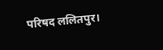परिषद ललितपुर।